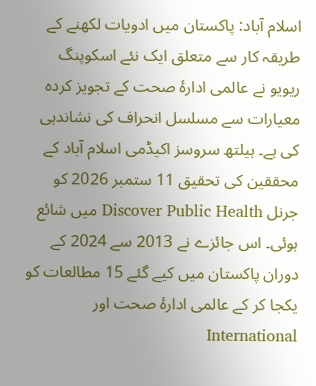اسلام آباد: پاکستان میں ادویات لکھنے کے طریقہ کار سے متعلق ایک نئے اسکوپنگ ریویو نے عالمی ادارۂ صحت کے تجویز کردہ معیارات سے مسلسل انحراف کی نشاندہی کی ہے۔ ہیلتھ سروسز اکیڈمی اسلام آباد کے محققین کی تحقیق 11 ستمبر 2026 کو جرنل Discover Public Health میں شائع ہوئی۔ اس جائزے نے 2013 سے 2024 کے دوران پاکستان میں کیے گئے 15 مطالعات کو یکجا کر کے عالمی ادارۂ صحت اور International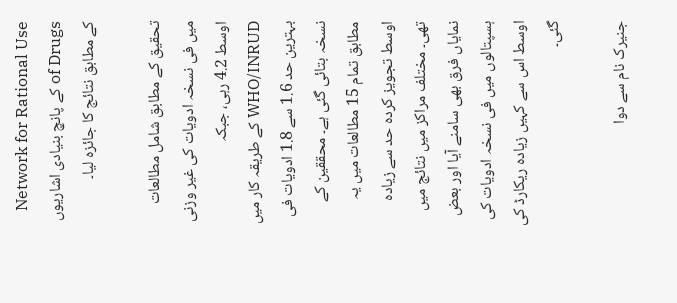Network for Rational Use of Drugs کے پانچ بنیادی اشاریوں کے مطابق نتائج کا جائزہ لیا۔

تحقیق کے مطابق شامل مطالعات میں فی نسخہ ادویات کی غیر وزنی اوسط 4.2 رہی، جبکہ WHO/INRUD کے طریقہ کار میں بہترین حد 1.6 سے 1.8 ادویات فی نسخہ بتائی گئی ہے۔ محققین کے مطابق تمام 15 مطالعات میں یہ اوسط تجویز کردہ حد سے زیادہ تھی۔ مختلف مراکز میں نتائج میں نمایاں فرق بھی سامنے آیا اور بعض ہسپتالوں میں فی نسخہ ادویات کی اوسط اس سے کہیں زیادہ ریکارڈ کی گئی۔

جنیرک نام سے دوا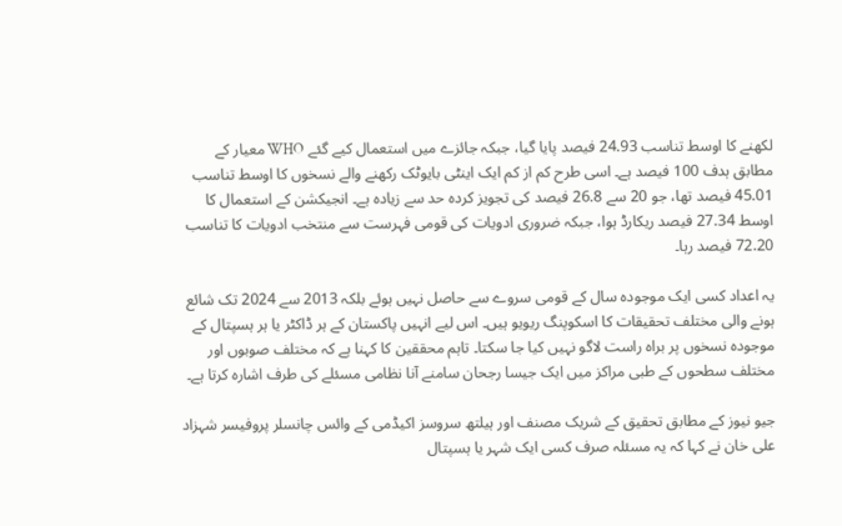لکھنے کا اوسط تناسب 24.93 فیصد پایا گیا، جبکہ جائزے میں استعمال کیے گئے WHO معیار کے مطابق ہدف 100 فیصد ہے۔ اسی طرح کم از کم ایک اینٹی بایوٹک رکھنے والے نسخوں کا اوسط تناسب 45.01 فیصد تھا، جو 20 سے 26.8 فیصد کی تجویز کردہ حد سے زیادہ ہے۔ انجیکشن کے استعمال کا اوسط 27.34 فیصد ریکارڈ ہوا، جبکہ ضروری ادویات کی قومی فہرست سے منتخب ادویات کا تناسب 72.20 فیصد رہا۔

یہ اعداد کسی ایک موجودہ سال کے قومی سروے سے حاصل نہیں ہوئے بلکہ 2013 سے 2024 تک شائع ہونے والی مختلف تحقیقات کا اسکوپنگ ریویو ہیں۔ اس لیے انہیں پاکستان کے ہر ڈاکٹر یا ہر ہسپتال کے موجودہ نسخوں پر براہ راست لاگو نہیں کیا جا سکتا۔ تاہم محققین کا کہنا ہے کہ مختلف صوبوں اور مختلف سطحوں کے طبی مراکز میں ایک جیسا رجحان سامنے آنا نظامی مسئلے کی طرف اشارہ کرتا ہے۔

جیو نیوز کے مطابق تحقیق کے شریک مصنف اور ہیلتھ سروسز اکیڈمی کے وائس چانسلر پروفیسر شہزاد علی خان نے کہا کہ یہ مسئلہ صرف کسی ایک شہر یا ہسپتال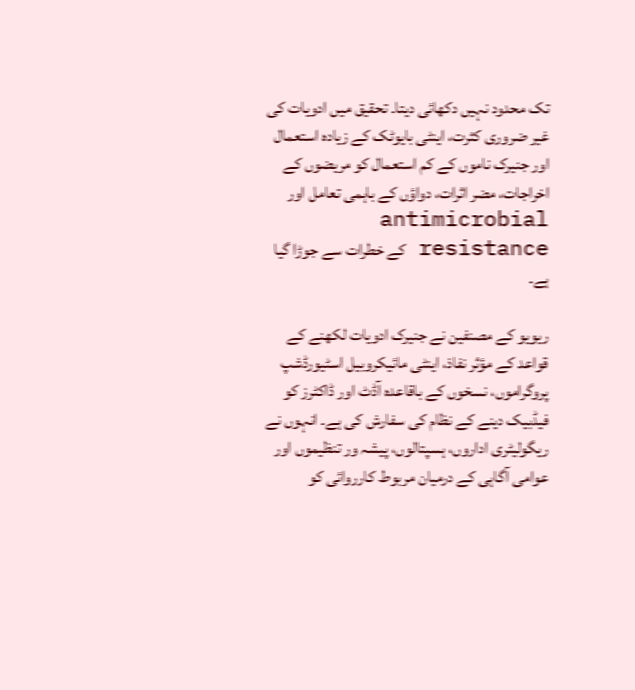تک محدود نہیں دکھائی دیتا۔ تحقیق میں ادویات کی غیر ضروری کثرت، اینٹی بایوٹک کے زیادہ استعمال اور جنیرک ناموں کے کم استعمال کو مریضوں کے اخراجات، مضر اثرات، دواؤں کے باہمی تعامل اور antimicrobial resistance کے خطرات سے جوڑا گیا ہے۔

ریویو کے مصنفین نے جنیرک ادویات لکھنے کے قواعد کے مؤثر نفاذ، اینٹی مائیکروبیل اسٹیورڈشپ پروگراموں، نسخوں کے باقاعدہ آڈٹ اور ڈاکٹرز کو فیڈبیک دینے کے نظام کی سفارش کی ہے۔ انہوں نے ریگولیٹری اداروں، ہسپتالوں، پیشہ ور تنظیموں اور عوامی آگاہی کے درمیان مربوط کارروائی کو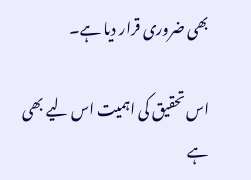بھی ضروری قرار دیا ہے۔

اس تحقیق کی اہمیت اس لیے بھی ہے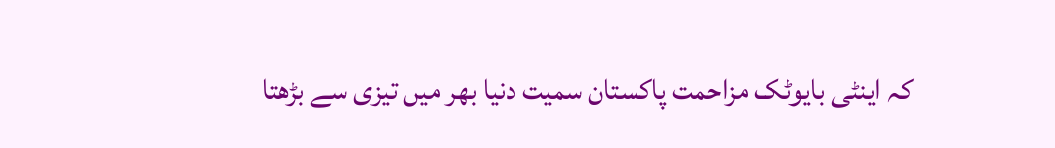کہ اینٹی بایوٹک مزاحمت پاکستان سمیت دنیا بھر میں تیزی سے بڑھتا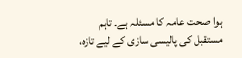ہوا صحت عامہ کا مسئلہ ہے۔ تاہم مستقبل کی پالیسی سازی کے لیے تازہ،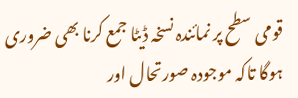قومی سطح پر نمائندہ نسخہ ڈیٹا جمع کرنا بھی ضروری ہوگا تاکہ موجودہ صورتحال اور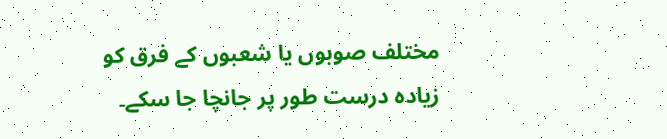مختلف صوبوں یا شعبوں کے فرق کو زیادہ درست طور پر جانچا جا سکے۔